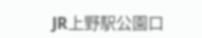JR上野駅公園口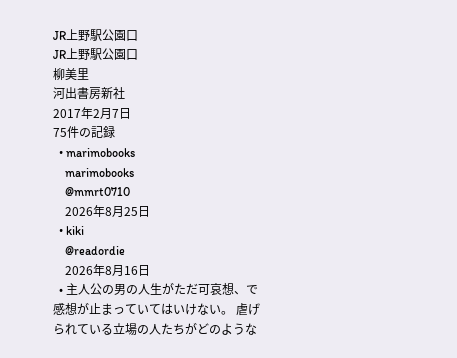JR上野駅公園口
JR上野駅公園口
柳美里
河出書房新社
2017年2月7日
75件の記録
  • marimobooks
    marimobooks
    @mmrt0710
    2026年8月25日
  • kiki
    @readordie
    2026年8月16日
  • 主人公の男の人生がただ可哀想、で感想が止まっていてはいけない。 虐げられている立場の人たちがどのような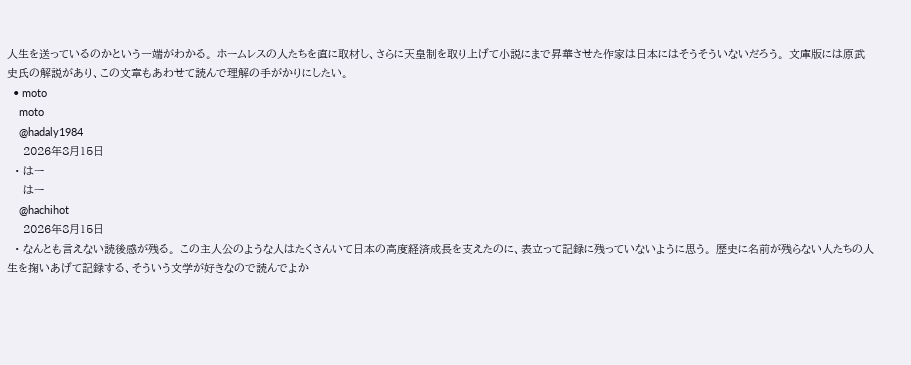人生を送っているのかという一端がわかる。 ホームレスの人たちを直に取材し、さらに天皇制を取り上げて小説にまで昇華させた作家は日本にはそうそういないだろう。 文庫版には原武史氏の解説があり、この文章もあわせて読んで理解の手がかりにしたい。
  • moto
    moto
    @hadaly1984
    2026年8月15日
  • はー
    はー
    @hachihot
    2026年8月15日
  • なんとも言えない読後感が残る。 この主人公のような人はたくさんいて日本の高度経済成長を支えたのに、表立って記録に残っていないように思う。 歴史に名前が残らない人たちの人生を掬いあげて記録する、そういう文学が好きなので読んでよか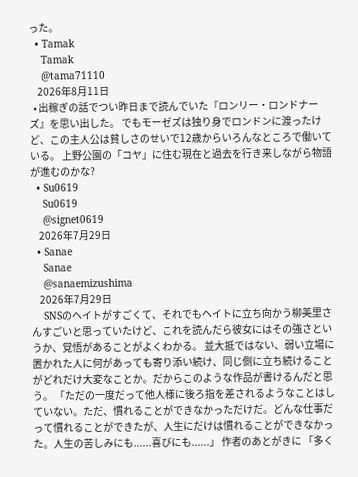った。
  • Tamak
    Tamak
    @tama71110
    2026年8月11日
  • 出稼ぎの話でつい昨日まで読んでいた『ロンリー・ロンドナーズ』を思い出した。 でもモーゼズは独り身でロンドンに渡ったけど、この主人公は貧しさのせいで12歳からいろんなところで働いている。 上野公園の「コヤ」に住む現在と過去を行き来しながら物語が進むのかな?
  • Su0619
    Su0619
    @signet0619
    2026年7月29日
  • Sanae
    Sanae
    @sanaemizushima
    2026年7月29日
    SNSのヘイトがすごくて、それでもヘイトに立ち向かう柳美里さんすごいと思っていたけど、これを読んだら彼女にはその強さというか、覚悟があることがよくわかる。 並大抵ではない、弱い立場に置かれた人に何があっても寄り添い続け、同じ側に立ち続けることがどれだけ大変なことか。だからこのような作品が書けるんだと思う。 「ただの一度だって他人様に後ろ指を差されるようなことはしていない。ただ、慣れることができなかっただけだ。どんな仕事だって慣れることができたが、人生にだけは慣れることができなかった。人生の苦しみにも......喜びにも......」 作者のあとがきに 「多く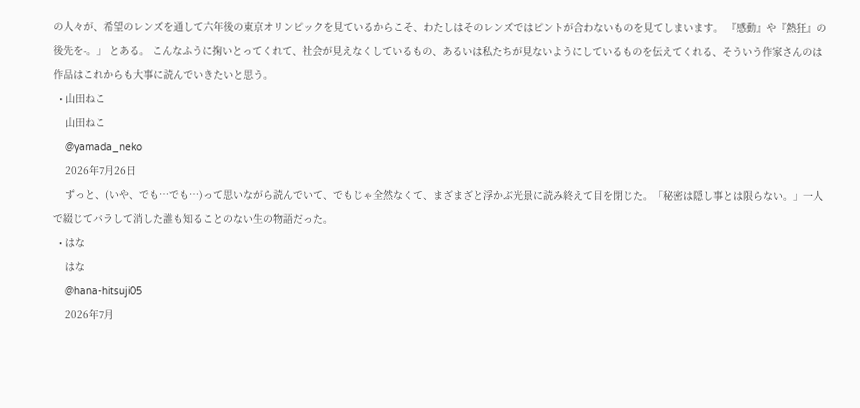の人々が、希望のレンズを通して六年後の東京オリンピックを見ているからこそ、わたしはそのレンズではピントが合わないものを見てしまいます。 『感動』や『熱狂』の後先を-。」 とある。 こんなふうに掬いとってくれて、社会が見えなくしているもの、あるいは私たちが見ないようにしているものを伝えてくれる、そういう作家さんのは作品はこれからも大事に読んでいきたいと思う。
  • 山田ねこ
    山田ねこ
    @yamada_neko
    2026年7月26日
    ずっと、(いや、でも…でも…)って思いながら読んでいて、でもじゃ全然なくて、まざまざと浮かぶ光景に読み終えて目を閉じた。「秘密は隠し事とは限らない。」一人で綴じてバラして消した誰も知ることのない生の物語だった。
  • はな
    はな
    @hana-hitsuji05
    2026年7月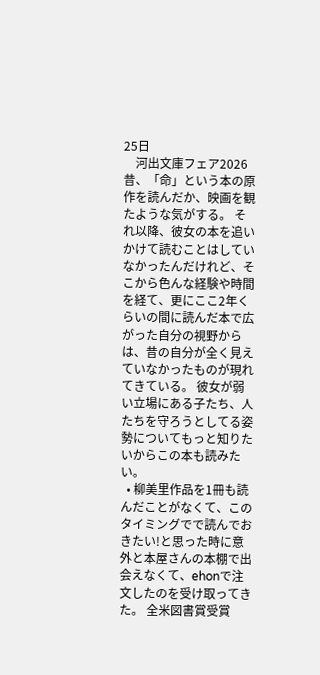25日
    河出文庫フェア2026 昔、「命」という本の原作を読んだか、映画を観たような気がする。 それ以降、彼女の本を追いかけて読むことはしていなかったんだけれど、そこから色んな経験や時間を経て、更にここ2年くらいの間に読んだ本で広がった自分の視野からは、昔の自分が全く見えていなかったものが現れてきている。 彼女が弱い立場にある子たち、人たちを守ろうとしてる姿勢についてもっと知りたいからこの本も読みたい。
  • 柳美里作品を1冊も読んだことがなくて、このタイミングでで読んでおきたい!と思った時に意外と本屋さんの本棚で出会えなくて、ehonで注文したのを受け取ってきた。 全米図書賞受賞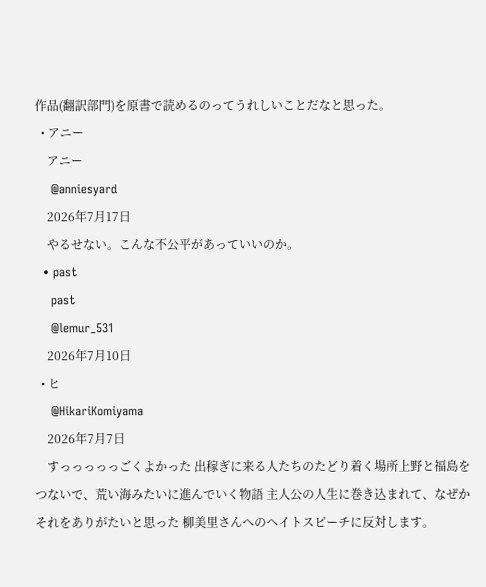作品(翻訳部門)を原書で読めるのってうれしいことだなと思った。
  • アニー
    アニー
    @anniesyard
    2026年7月17日
    やるせない。こんな不公平があっていいのか。
  • past
    past
    @lemur_531
    2026年7月10日
  • ヒ
    @HikariKomiyama
    2026年7月7日
    すっっっっっごくよかった 出稼ぎに来る人たちのたどり着く場所上野と福島をつないで、荒い海みたいに進んでいく物語 主人公の人生に巻き込まれて、なぜかそれをありがたいと思った 柳美里さんへのヘイトスピーチに反対します。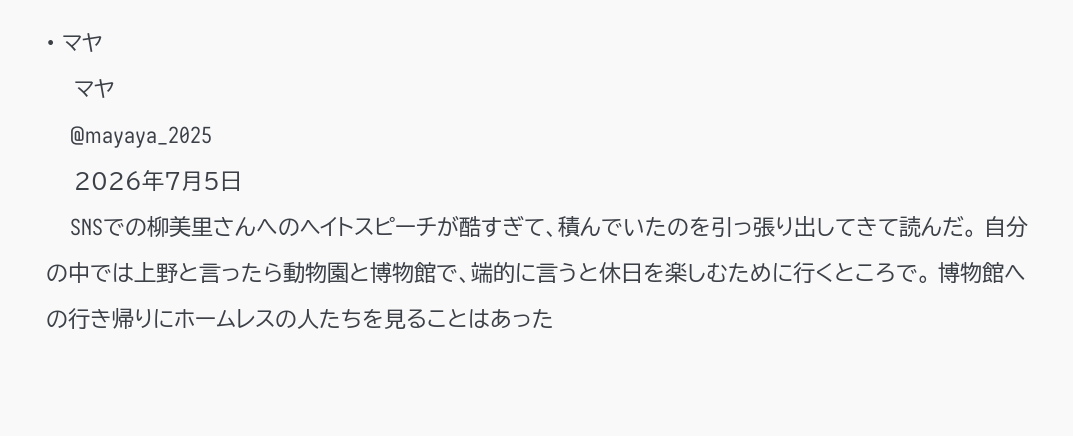• マヤ
    マヤ
    @mayaya_2025
    2026年7月5日
    SNSでの柳美里さんへのヘイトスピーチが酷すぎて、積んでいたのを引っ張り出してきて読んだ。 自分の中では上野と言ったら動物園と博物館で、端的に言うと休日を楽しむために行くところで。 博物館への行き帰りにホームレスの人たちを見ることはあった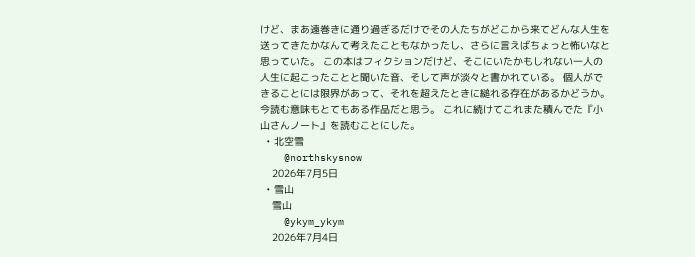けど、まあ遠巻きに通り過ぎるだけでその人たちがどこから来てどんな人生を送ってきたかなんて考えたこともなかったし、さらに言えばちょっと怖いなと思っていた。 この本はフィクションだけど、そこにいたかもしれない一人の人生に起こったことと聞いた音、そして声が淡々と書かれている。 個人ができることには限界があって、それを超えたときに縋れる存在があるかどうか。 今読む意味もとてもある作品だと思う。 これに続けてこれまた積んでた『小山さんノート』を読むことにした。
  • 北空雪
    @northskysnow
    2026年7月5日
  • 雪山
    雪山
    @ykym_ykym
    2026年7月4日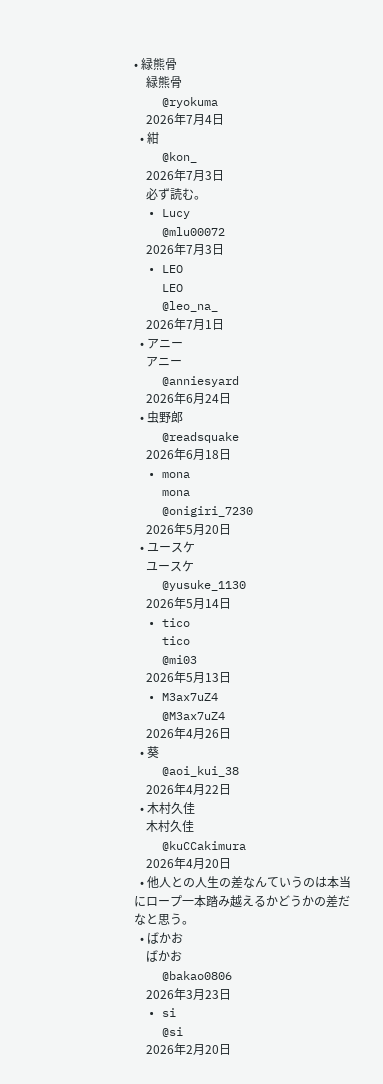• 緑熊骨
    緑熊骨
    @ryokuma
    2026年7月4日
  • 紺
    @kon_
    2026年7月3日
    必ず読む。
  • Lucy
    @mlu00072
    2026年7月3日
  • LEO
    LEO
    @leo_na_
    2026年7月1日
  • アニー
    アニー
    @anniesyard
    2026年6月24日
  • 虫野郎
    @readsquake
    2026年6月18日
  • mona
    mona
    @onigiri_7230
    2026年5月20日
  • ユースケ
    ユースケ
    @yusuke_1130
    2026年5月14日
  • tico
    tico
    @mi03
    2026年5月13日
  • M3ax7uZ4
    @M3ax7uZ4
    2026年4月26日
  • 葵
    @aoi_kui_38
    2026年4月22日
  • 木村久佳
    木村久佳
    @kuCCakimura
    2026年4月20日
  • 他人との人生の差なんていうのは本当にロープ一本踏み越えるかどうかの差だなと思う。
  • ばかお
    ばかお
    @bakao0806
    2026年3月23日
  • si
    @si
    2026年2月20日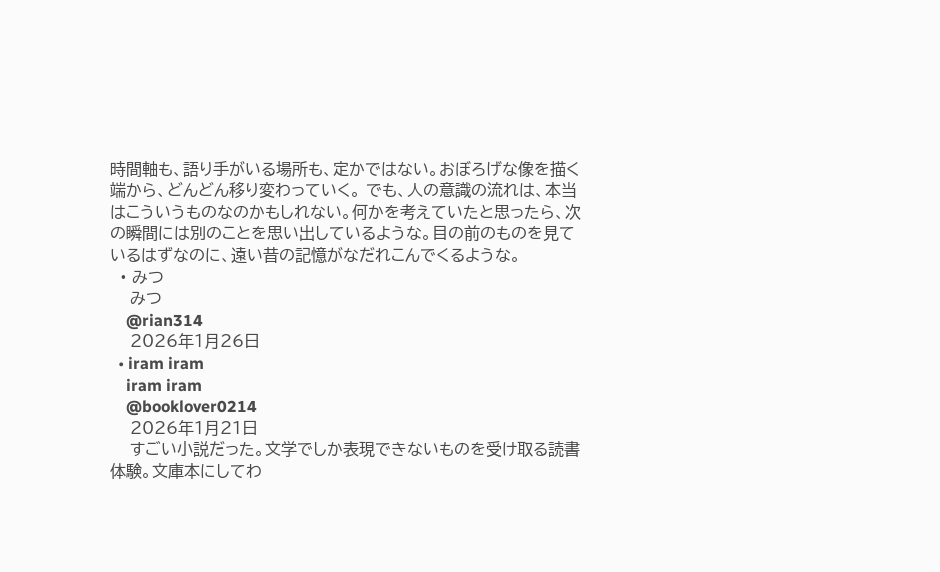時間軸も、語り手がいる場所も、定かではない。おぼろげな像を描く端から、どんどん移り変わっていく。 でも、人の意識の流れは、本当はこういうものなのかもしれない。何かを考えていたと思ったら、次の瞬間には別のことを思い出しているような。目の前のものを見ているはずなのに、遠い昔の記憶がなだれこんでくるような。
  • みつ
    みつ
    @rian314
    2026年1月26日
  • iram iram
    iram iram
    @booklover0214
    2026年1月21日
    すごい小説だった。文学でしか表現できないものを受け取る読書体験。文庫本にしてわ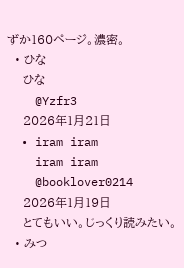ずか160ページ。濃密。
  • ひな
    ひな
    @Yzfr3
    2026年1月21日
  • iram iram
    iram iram
    @booklover0214
    2026年1月19日
    とてもいい。じっくり読みたい。
  • みつ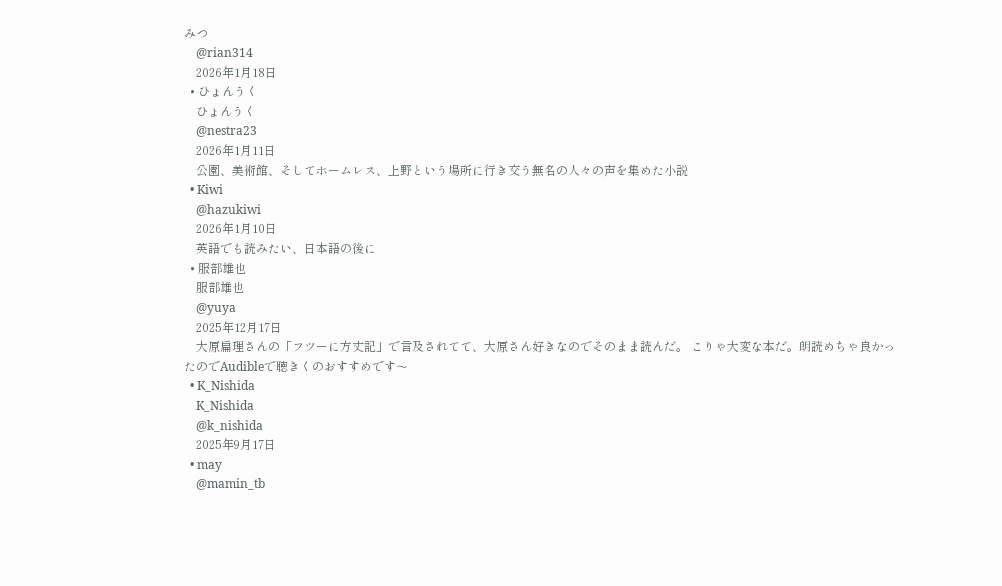みつ
    @rian314
    2026年1月18日
  • ひょんうく
    ひょんうく
    @nestra23
    2026年1月11日
    公園、美術館、そしてホームレス、上野という場所に行き交う無名の人々の声を集めた小説
  • Kiwi
    @hazukiwi
    2026年1月10日
    英語でも読みたい、日本語の後に
  • 服部雄也
    服部雄也
    @yuya
    2025年12月17日
    大原扁理さんの「フツーに方丈記」で言及されてて、大原さん好きなのでそのまま読んだ。 こりゃ大変な本だ。朗読めちゃ良かったのでAudibleで聴きくのおすすめです〜
  • K_Nishida
    K_Nishida
    @k_nishida
    2025年9月17日
  • may
    @mamin_tb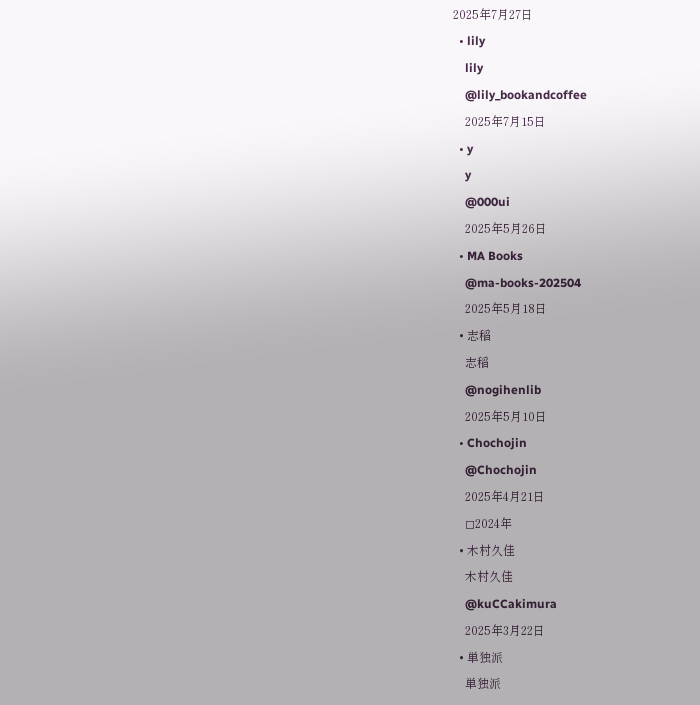2025年7月27日
  • lily
    lily
    @lily_bookandcoffee
    2025年7月15日
  • y
    y
    @000ui
    2025年5月26日
  • MA Books
    @ma-books-202504
    2025年5月18日
  • 志稲
    志稲
    @nogihenlib
    2025年5月10日
  • Chochojin
    @Chochojin
    2025年4月21日
    ◻2024年
  • 木村久佳
    木村久佳
    @kuCCakimura
    2025年3月22日
  • 単独派
    単独派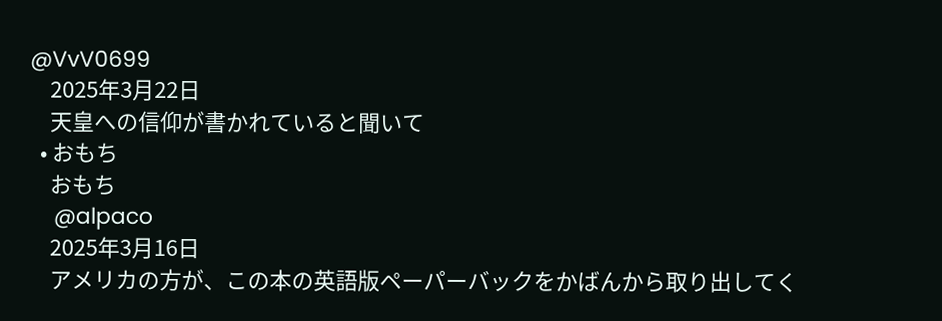@VvV0699
    2025年3月22日
    天皇への信仰が書かれていると聞いて
  • おもち
    おもち
    @alpaco
    2025年3月16日
    アメリカの方が、この本の英語版ペーパーバックをかばんから取り出してく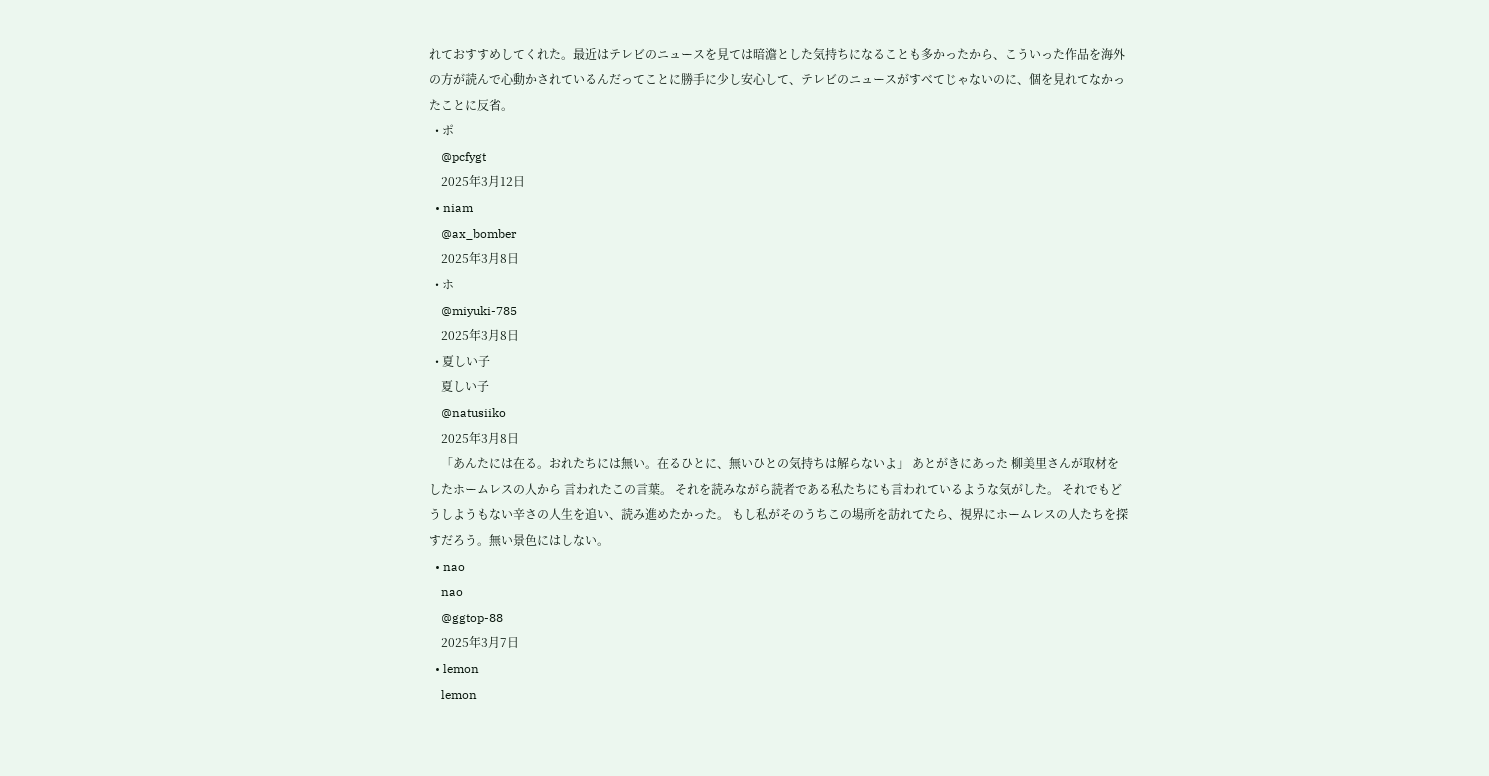れておすすめしてくれた。最近はテレビのニュースを見ては暗澹とした気持ちになることも多かったから、こういった作品を海外の方が読んで心動かされているんだってことに勝手に少し安心して、テレビのニュースがすべてじゃないのに、個を見れてなかったことに反省。
  • ポ
    @pcfygt
    2025年3月12日
  • niam
    @ax_bomber
    2025年3月8日
  • ホ
    @miyuki-785
    2025年3月8日
  • 夏しい子
    夏しい子
    @natusiiko
    2025年3月8日
    「あんたには在る。おれたちには無い。在るひとに、無いひとの気持ちは解らないよ」 あとがきにあった 柳美里さんが取材をしたホームレスの人から 言われたこの言葉。 それを読みながら読者である私たちにも言われているような気がした。 それでもどうしようもない辛さの人生を追い、読み進めたかった。 もし私がそのうちこの場所を訪れてたら、視界にホームレスの人たちを探すだろう。無い景色にはしない。
  • nao
    nao
    @ggtop-88
    2025年3月7日
  • lemon
    lemon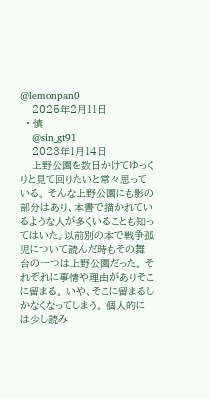@lemonpan0
    2025年2月11日
  • 慎
    @sin_gt91
    2023年1月14日
    上野公園を数日かけてゆっくりと見て回りたいと常々思っている。 そんな上野公園にも影の部分はあり、本書で描かれているような人が多くいることも知ってはいた。以前別の本で戦争孤児について読んだ時もその舞台の一つは上野公園だった。 それぞれに事情や理由がありそこに留まる。 いや、そこに留まるしかなくなってしまう。 個人的には少し読み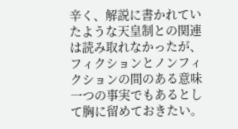辛く、解説に書かれていたような天皇制との関連は読み取れなかったが、フィクションとノンフィクションの間のある意味一つの事実でもあるとして胸に留めておきたい。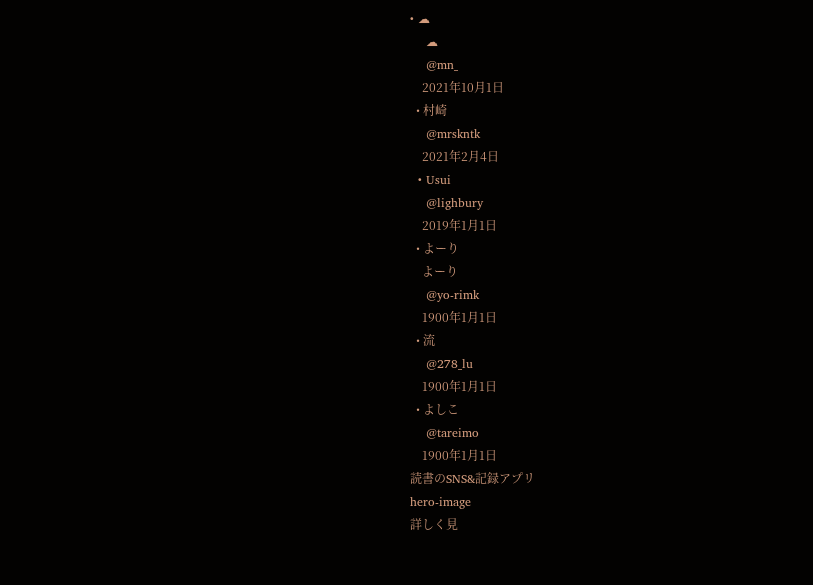• ☁
    ☁
    @mn_
    2021年10月1日
  • 村崎
    @mrskntk
    2021年2月4日
  • Usui
    @lighbury
    2019年1月1日
  • よーり
    よーり
    @yo-rimk
    1900年1月1日
  • 流
    @278_lu
    1900年1月1日
  • よしこ
    @tareimo
    1900年1月1日
読書のSNS&記録アプリ
hero-image
詳しく見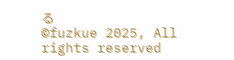る
©fuzkue 2025, All rights reserved